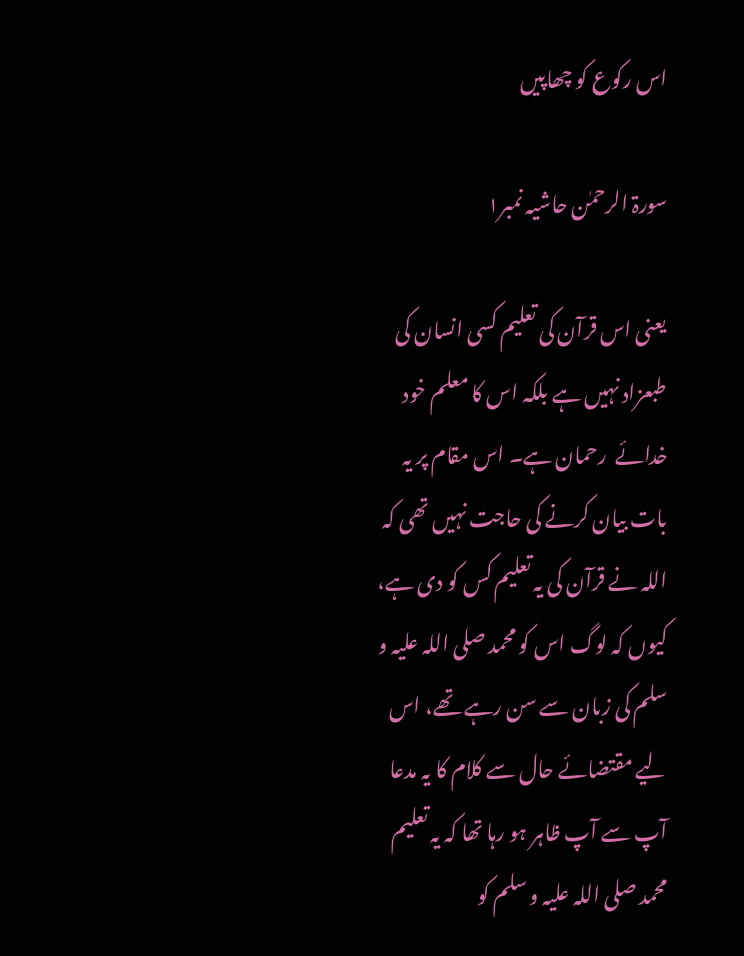اس رکوع کو چھاپیں

سورۃ الرحمٰن حاشیہ نمبر۱

یعنی اس قرآن کی تعلیم کسی انسان کی طبعزاد نہیں ہے بلکہ اس کا معلم خود خدائے  رحمان ہے۔ اس مقام پر یہ بات بیان کرنے کی حاجت نہیں تھی کہ اللہ نے قرآن کی یہ تعلیم کس کو دی ہے، کیوں کہ لوگ اس کو محمد صلی اللہ علیہ و سلم کی زبان سے سن رہے تھے، اس لیے مقتضائے حال سے کلام کا یہ مدعا آپ سے آپ ظاہر ہو رہا تھا کہ یہ تعلیم محمد صلی اللہ علیہ و سلم کو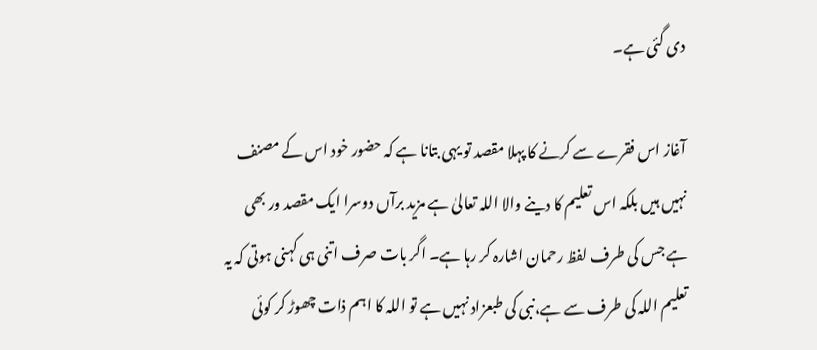دی گئی ہے۔

آغاز اس فقرے سے کرنے کا پہلا مقصد تو یہی بتانا ہے کہ حضور خود اس کے مصنف نہیں ہیں بلکہ اس تعلیم کا دینے والا اللہ تعالیٰ ہے مزید برآں دوسرا ایک مقصد ور بھی ہے جس کی طرف لفظ رحمان اشارہ کر رہا ہے۔ اگر بات صرف اتنی ہی کہنی ہوتی کہ یہ تعلیم اللہ کی طرف سے ہے،نبی کی طبعزاد نہیں ہے تو اللہ کا اہم ذات چھوڑ کر کوئی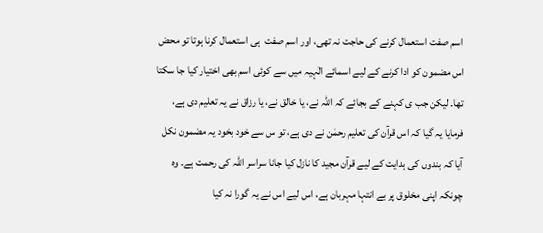اسم صفت استعمال کرنے کی حاجت نہ تھی، اور اسم صفت  ہی استعمال کرنا ہوتا تو محض اس مضمون کو ادا کرنے کے لیے اسمائے الٰہیہ میں سے کوئی اسم بھی اختیار کیا جا سکتا تھا۔ لیکن جب ی کہنے کے بجائے کہ اللہ نے، یا خالق نے، یا رزاق نے یہ تعلیم دی ہے، فرمایا یہ گیا کہ اس قرآن کی تعلیم رحمٰن نے دی ہے، تو س سے خود بخود یہ مضمون نکل آیا کہ بندوں کی ہدایت کے لیے قرآن مجید کا نازل کیا جانا سراسر اللہ کی رحمت ہے۔ وہ چونکہ اپنی مخلوق پر بے انتہا مہربان ہے، اس لیے اس نے یہ گورا نہ کیا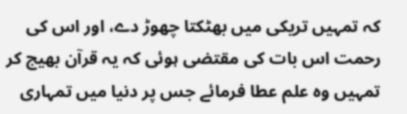کہ تمہیں تریکی میں بھٹکتا چھوڑ دے، اور اس کی رحمت اس بات کی مقتضی ہوئی کہ یہ قرآن بھیج کر تمہیں وہ علم عطا فرمائے جس پر دنیا میں تمہاری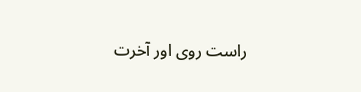راست روی اور آخرت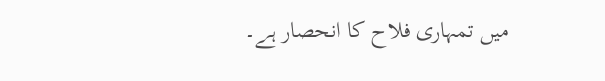میں تمہاری فلاح کا انحصار ہے۔